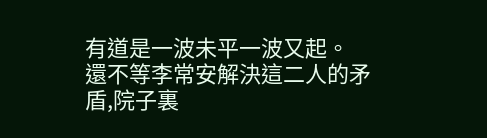有道是一波未平一波又起。
還不等李常安解決這二人的矛盾,院子裏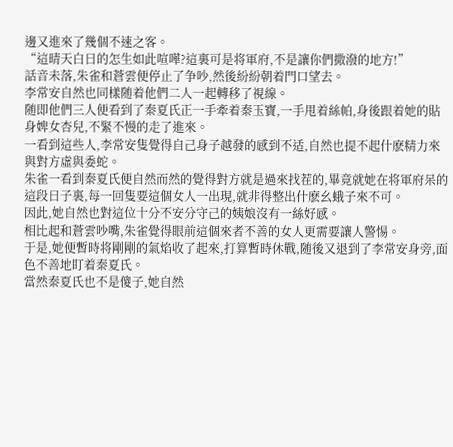邊又進來了幾個不速之客。
“這晴天白日的怎生如此喧嘩?這裏可是将軍府,不是讓你們撒潑的地方!”
話音未落,朱雀和蒼雲便停止了争吵,然後紛紛朝着門口望去。
李常安自然也同樣随着他們二人一起轉移了視線。
随即他們三人便看到了秦夏氏正一手牽着秦玉寶,一手甩着絲帕,身後跟着她的貼身婢女杏兒,不緊不慢的走了進來。
一看到這些人,李常安隻覺得自己身子越發的感到不适,自然也提不起什麽精力來與對方虛與委蛇。
朱雀一看到秦夏氏便自然而然的覺得對方就是過來找茬的,畢竟就她在将軍府呆的這段日子裏,每一回隻要這個女人一出現,就非得整出什麽幺蛾子來不可。
因此,她自然也對這位十分不安分守己的姨娘沒有一絲好感。
相比起和蒼雲吵嘴,朱雀覺得眼前這個來者不善的女人更需要讓人警惕。
于是,她便暫時将剛剛的氣焰收了起來,打算暫時休戰,随後又退到了李常安身旁,面色不善地盯着秦夏氏。
當然秦夏氏也不是傻子,她自然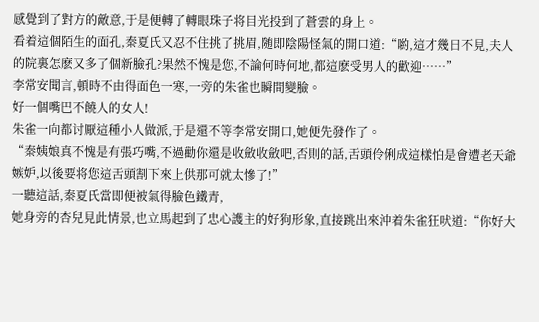感覺到了對方的敵意,于是便轉了轉眼珠子将目光投到了蒼雲的身上。
看着這個陌生的面孔,秦夏氏又忍不住挑了挑眉,随即陰陽怪氣的開口道:“喲,這才幾日不見,夫人的院裏怎麽又多了個新臉孔?果然不愧是您,不論何時何地,都這麽受男人的歡迎……”
李常安聞言,頓時不由得面色一寒,一旁的朱雀也瞬間變臉。
好一個嘴巴不饒人的女人!
朱雀一向都讨厭這種小人做派,于是還不等李常安開口,她便先發作了。
“秦姨娘真不愧是有張巧嘴,不過勸你還是收斂收斂吧,否則的話,舌頭伶俐成這樣怕是會遭老天爺嫉妒,以後要将您這舌頭割下來上供那可就太慘了!”
一聽這話,秦夏氏當即便被氣得臉色鐵青,
她身旁的杏兒見此情景,也立馬起到了忠心護主的好狗形象,直接跳出來沖着朱雀狂吠道:“你好大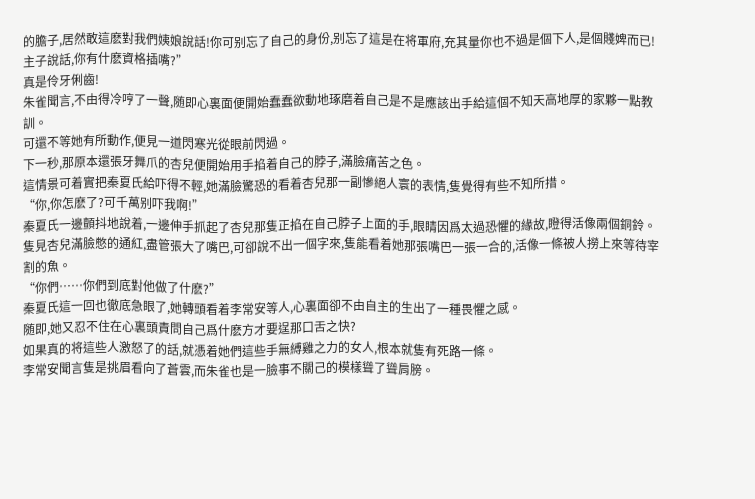的膽子,居然敢這麽對我們姨娘說話!你可别忘了自己的身份,别忘了這是在将軍府,充其量你也不過是個下人,是個賤婢而已!主子說話,你有什麽資格插嘴?”
真是伶牙俐齒!
朱雀聞言,不由得冷哼了一聲,随即心裏面便開始蠢蠢欲動地琢磨着自己是不是應該出手給這個不知天高地厚的家夥一點教訓。
可還不等她有所動作,便見一道閃寒光從眼前閃過。
下一秒,那原本還張牙舞爪的杏兒便開始用手掐着自己的脖子,滿臉痛苦之色。
這情景可着實把秦夏氏給吓得不輕,她滿臉驚恐的看着杏兒那一副慘絕人寰的表情,隻覺得有些不知所措。
“你,你怎麽了?可千萬别吓我啊!”
秦夏氏一邊顫抖地說着,一邊伸手抓起了杏兒那隻正掐在自己脖子上面的手,眼睛因爲太過恐懼的緣故,瞪得活像兩個銅鈴。
隻見杏兒滿臉憋的通紅,盡管張大了嘴巴,可卻說不出一個字來,隻能看着她那張嘴巴一張一合的,活像一條被人撈上來等待宰割的魚。
“你們……你們到底對他做了什麽?”
秦夏氏這一回也徹底急眼了,她轉頭看着李常安等人,心裏面卻不由自主的生出了一種畏懼之感。
随即,她又忍不住在心裏頭責問自己爲什麽方才要逞那口舌之快?
如果真的将這些人激怒了的話,就憑着她們這些手無縛雞之力的女人,根本就隻有死路一條。
李常安聞言隻是挑眉看向了蒼雲,而朱雀也是一臉事不關己的模樣聳了聳肩膀。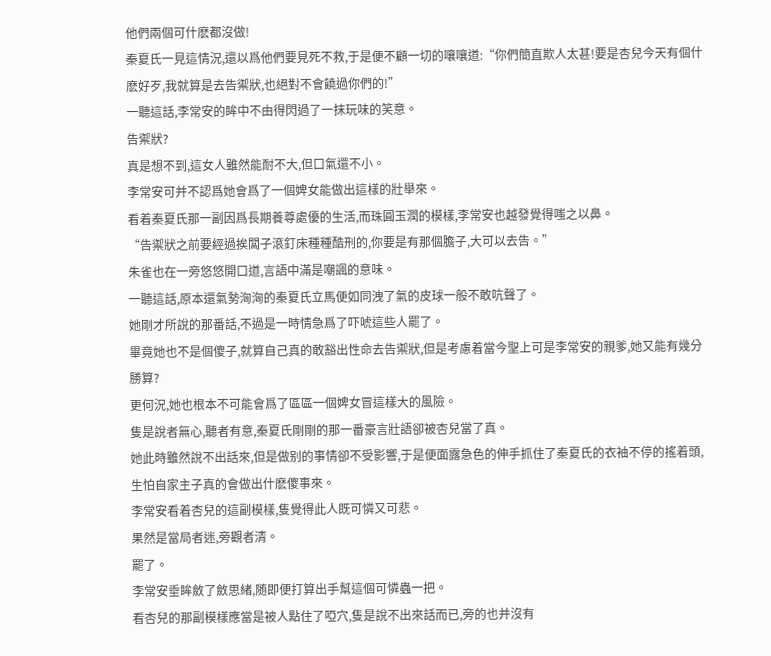他們兩個可什麽都沒做!
秦夏氏一見這情況,還以爲他們要見死不救,于是便不顧一切的嚷嚷道:“你們簡直欺人太甚!要是杏兒今天有個什麽好歹,我就算是去告禦狀,也絕對不會饒過你們的!”
一聽這話,李常安的眸中不由得閃過了一抹玩味的笑意。
告禦狀?
真是想不到,這女人雖然能耐不大,但口氣還不小。
李常安可并不認爲她會爲了一個婢女能做出這樣的壯舉來。
看着秦夏氏那一副因爲長期養尊處優的生活,而珠圓玉潤的模樣,李常安也越發覺得嗤之以鼻。
“告禦狀之前要經過挨闆子滾釘床種種酷刑的,你要是有那個膽子,大可以去告。”
朱雀也在一旁悠悠開口道,言語中滿是嘲諷的意味。
一聽這話,原本還氣勢洶洶的秦夏氏立馬便如同洩了氣的皮球一般不敢吭聲了。
她剛才所說的那番話,不過是一時情急爲了吓唬這些人罷了。
畢竟她也不是個傻子,就算自己真的敢豁出性命去告禦狀,但是考慮着當今聖上可是李常安的親爹,她又能有幾分勝算?
更何況,她也根本不可能會爲了區區一個婢女冒這樣大的風險。
隻是說者無心,聽者有意,秦夏氏剛剛的那一番豪言壯語卻被杏兒當了真。
她此時雖然說不出話來,但是做别的事情卻不受影響,于是便面露急色的伸手抓住了秦夏氏的衣袖不停的搖着頭,生怕自家主子真的會做出什麽傻事來。
李常安看着杏兒的這副模樣,隻覺得此人既可憐又可悲。
果然是當局者迷,旁觀者清。
罷了。
李常安垂眸斂了斂思緒,随即便打算出手幫這個可憐蟲一把。
看杏兒的那副模樣應當是被人點住了啞穴,隻是說不出來話而已,旁的也并沒有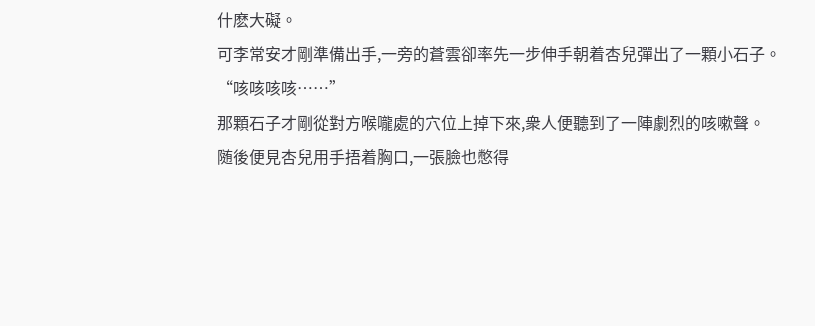什麽大礙。
可李常安才剛準備出手,一旁的蒼雲卻率先一步伸手朝着杏兒彈出了一顆小石子。
“咳咳咳咳……”
那顆石子才剛從對方喉嚨處的穴位上掉下來,衆人便聽到了一陣劇烈的咳嗽聲。
随後便見杏兒用手捂着胸口,一張臉也憋得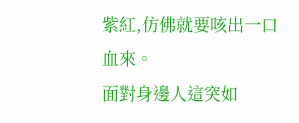紫紅,仿佛就要咳出一口血來。
面對身邊人這突如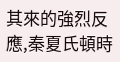其來的強烈反應,秦夏氏頓時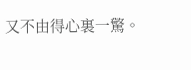又不由得心裏一驚。